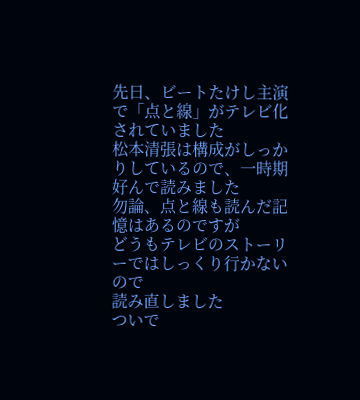先日、ビートたけし主演で「点と線」がテレビ化されていました
松本清張は構成がしっかりしているので、一時期好んで読みました
勿論、点と線も読んだ記憶はあるのですが
どうもテレビのストーリーではしっくり行かないので
読み直しました
ついで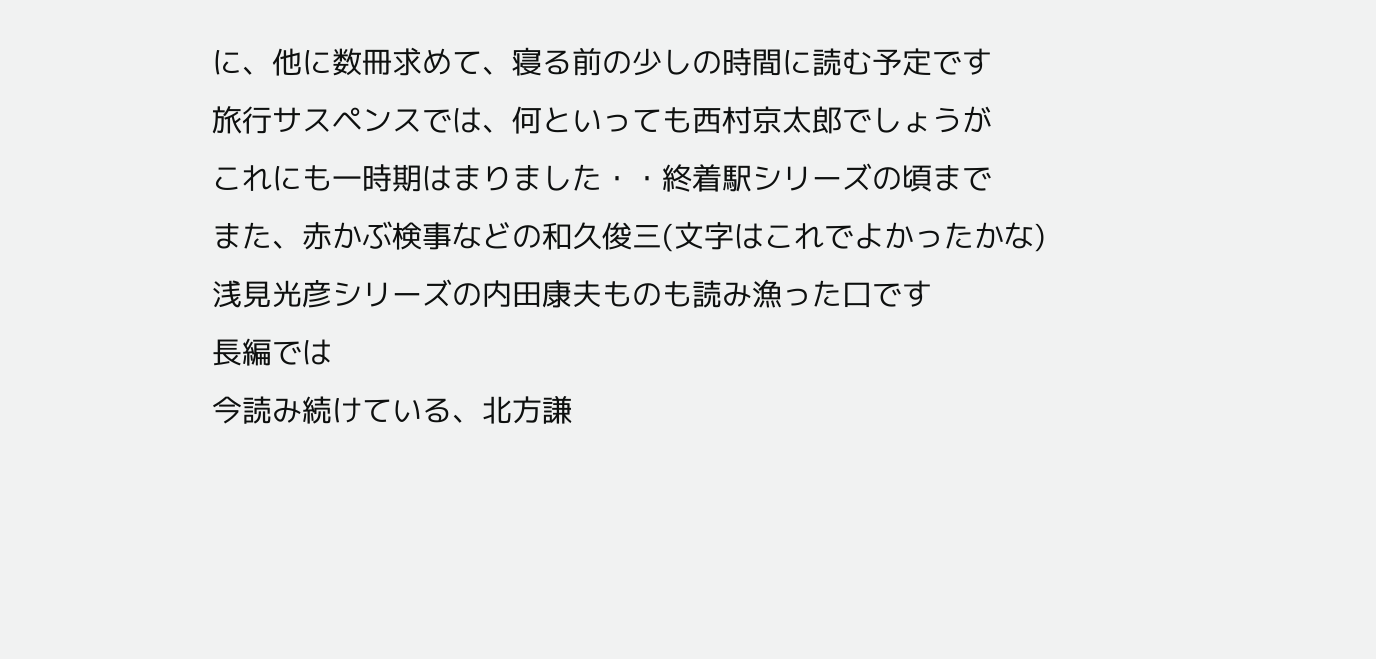に、他に数冊求めて、寝る前の少しの時間に読む予定です
旅行サスペンスでは、何といっても西村京太郎でしょうが
これにも一時期はまりました・・終着駅シリーズの頃まで
また、赤かぶ検事などの和久俊三(文字はこれでよかったかな)
浅見光彦シリーズの内田康夫ものも読み漁った口です
長編では
今読み続けている、北方謙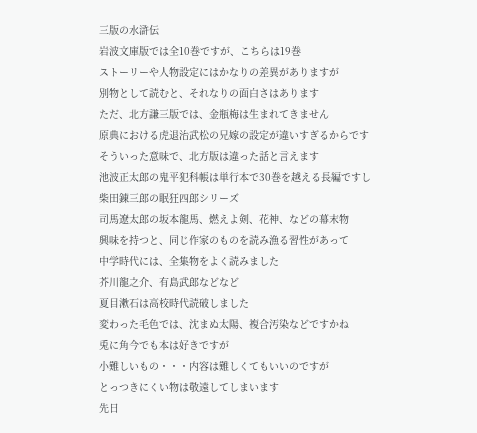三版の水滸伝
岩波文庫版では全10巻ですが、こちらは19巻
ストーリーや人物設定にはかなりの差異がありますが
別物として読むと、それなりの面白さはあります
ただ、北方謙三版では、金瓶梅は生まれてきません
原典における虎退治武松の兄嫁の設定が違いすぎるからです
そういった意味で、北方版は違った話と言えます
池波正太郎の鬼平犯科帳は単行本で30巻を越える長編ですし
柴田錬三郎の眠狂四郎シリーズ
司馬遼太郎の坂本龍馬、燃えよ剣、花神、などの幕末物
興味を持つと、同じ作家のものを読み漁る習性があって
中学時代には、全集物をよく読みました
芥川龍之介、有島武郎などなど
夏目漱石は高校時代読破しました
変わった毛色では、沈まぬ太陽、複合汚染などですかね
兎に角今でも本は好きですが
小難しいもの・・・内容は難しくてもいいのですが
とっつきにくい物は敬遠してしまいます
先日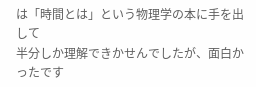は「時間とは」という物理学の本に手を出して
半分しか理解できかせんでしたが、面白かったです